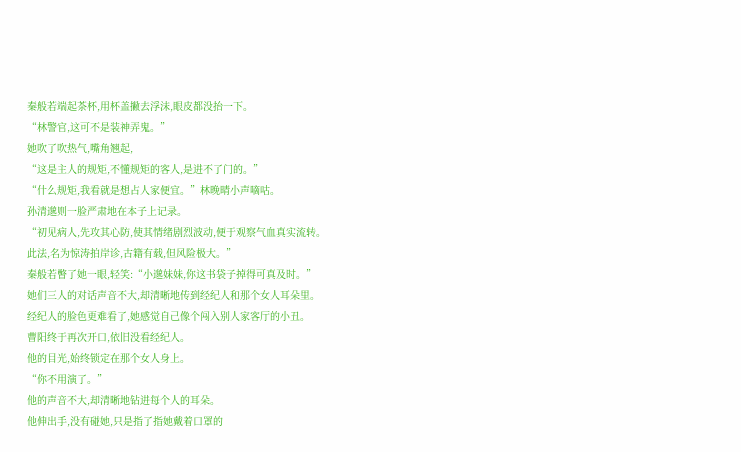秦般若端起茶杯,用杯盖撇去浮沫,眼皮都没抬一下。
“林警官,这可不是装神弄鬼。”
她吹了吹热气,嘴角翘起,
“这是主人的规矩,不懂规矩的客人,是进不了门的。”
“什么规矩,我看就是想占人家便宜。”林晚晴小声嘀咕。
孙清邈则一脸严肃地在本子上记录。
“初见病人,先攻其心防,使其情绪剧烈波动,便于观察气血真实流转。
此法,名为惊涛拍岸诊,古籍有载,但风险极大。”
秦般若瞥了她一眼,轻笑:“小邈妹妹,你这书袋子掉得可真及时。”
她们三人的对话声音不大,却清晰地传到经纪人和那个女人耳朵里。
经纪人的脸色更难看了,她感觉自己像个闯入别人家客厅的小丑。
曹阳终于再次开口,依旧没看经纪人。
他的目光,始终锁定在那个女人身上。
“你不用演了。”
他的声音不大,却清晰地钻进每个人的耳朵。
他伸出手,没有碰她,只是指了指她戴着口罩的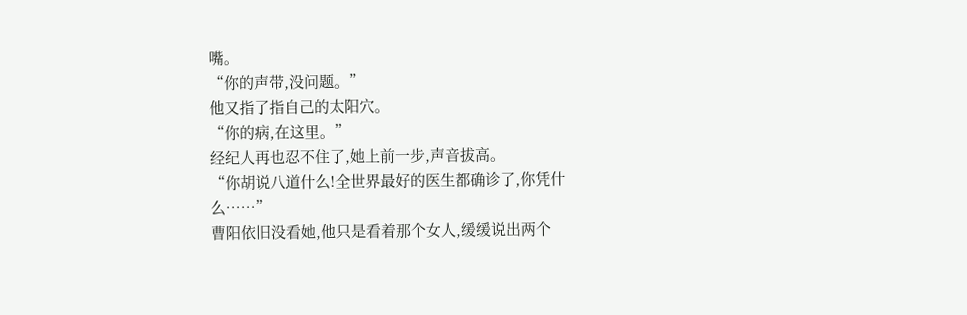嘴。
“你的声带,没问题。”
他又指了指自己的太阳穴。
“你的病,在这里。”
经纪人再也忍不住了,她上前一步,声音拔高。
“你胡说八道什么!全世界最好的医生都确诊了,你凭什么……”
曹阳依旧没看她,他只是看着那个女人,缓缓说出两个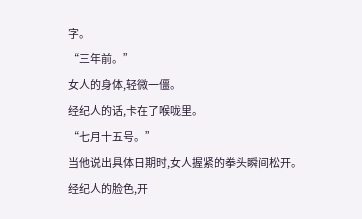字。
“三年前。”
女人的身体,轻微一僵。
经纪人的话,卡在了喉咙里。
“七月十五号。”
当他说出具体日期时,女人握紧的拳头瞬间松开。
经纪人的脸色,开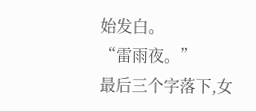始发白。
“雷雨夜。”
最后三个字落下,女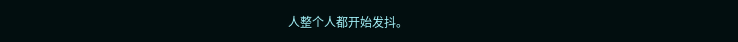人整个人都开始发抖。